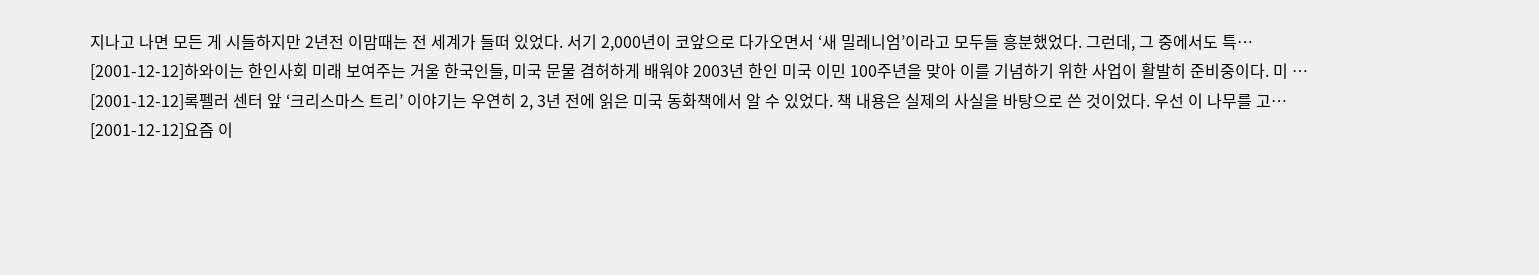지나고 나면 모든 게 시들하지만 2년전 이맘때는 전 세계가 들떠 있었다. 서기 2,000년이 코앞으로 다가오면서 ‘새 밀레니엄’이라고 모두들 흥분했었다. 그런데, 그 중에서도 특…
[2001-12-12]하와이는 한인사회 미래 보여주는 거울 한국인들, 미국 문물 겸허하게 배워야 2003년 한인 미국 이민 100주년을 맞아 이를 기념하기 위한 사업이 활발히 준비중이다. 미 …
[2001-12-12]록펠러 센터 앞 ‘크리스마스 트리’ 이야기는 우연히 2, 3년 전에 읽은 미국 동화책에서 알 수 있었다. 책 내용은 실제의 사실을 바탕으로 쓴 것이었다. 우선 이 나무를 고…
[2001-12-12]요즘 이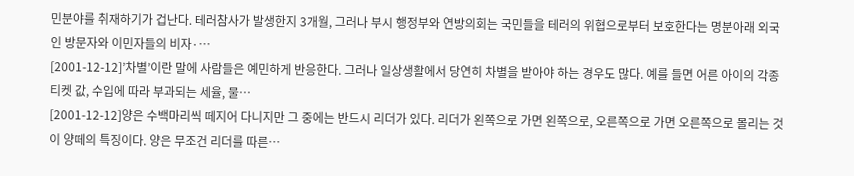민분야를 취재하기가 겁난다. 테러참사가 발생한지 3개월, 그러나 부시 행정부와 연방의회는 국민들을 테러의 위협으로부터 보호한다는 명분아래 외국인 방문자와 이민자들의 비자·…
[2001-12-12]’차별’이란 말에 사람들은 예민하게 반응한다. 그러나 일상생활에서 당연히 차별을 받아야 하는 경우도 많다. 예를 들면 어른 아이의 각종 티켓 값, 수입에 따라 부과되는 세율, 물…
[2001-12-12]양은 수백마리씩 떼지어 다니지만 그 중에는 반드시 리더가 있다. 리더가 왼쪽으로 가면 왼쪽으로, 오른쪽으로 가면 오른쪽으로 몰리는 것이 양떼의 특징이다. 양은 무조건 리더를 따른…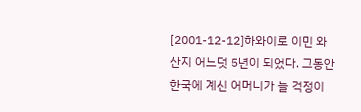[2001-12-12]하와이로 이민 와 산지 어느덧 5년이 되었다. 그동안 한국에 계신 어머니가 늘 걱정이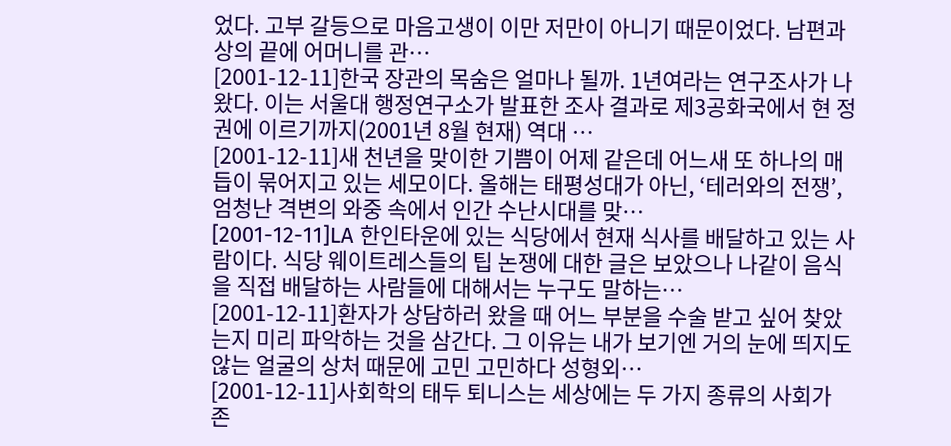었다. 고부 갈등으로 마음고생이 이만 저만이 아니기 때문이었다. 남편과 상의 끝에 어머니를 관…
[2001-12-11]한국 장관의 목숨은 얼마나 될까. 1년여라는 연구조사가 나왔다. 이는 서울대 행정연구소가 발표한 조사 결과로 제3공화국에서 현 정권에 이르기까지(2001년 8월 현재) 역대 …
[2001-12-11]새 천년을 맞이한 기쁨이 어제 같은데 어느새 또 하나의 매듭이 묶어지고 있는 세모이다. 올해는 태평성대가 아닌, ‘테러와의 전쟁’, 엄청난 격변의 와중 속에서 인간 수난시대를 맞…
[2001-12-11]LA 한인타운에 있는 식당에서 현재 식사를 배달하고 있는 사람이다. 식당 웨이트레스들의 팁 논쟁에 대한 글은 보았으나 나같이 음식을 직접 배달하는 사람들에 대해서는 누구도 말하는…
[2001-12-11]환자가 상담하러 왔을 때 어느 부분을 수술 받고 싶어 찾았는지 미리 파악하는 것을 삼간다. 그 이유는 내가 보기엔 거의 눈에 띄지도 않는 얼굴의 상처 때문에 고민 고민하다 성형외…
[2001-12-11]사회학의 태두 퇴니스는 세상에는 두 가지 종류의 사회가 존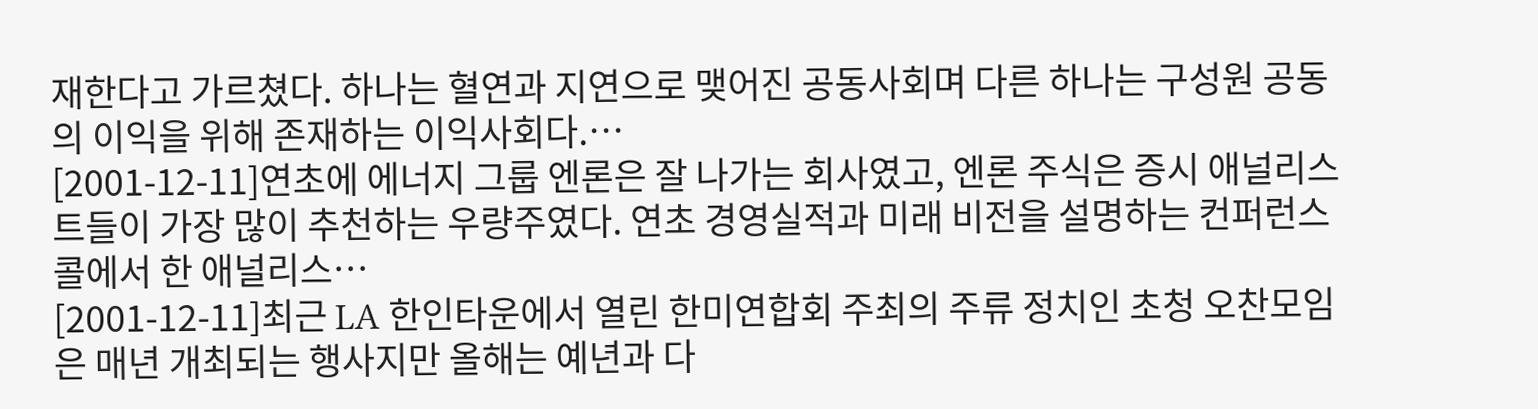재한다고 가르쳤다. 하나는 혈연과 지연으로 맺어진 공동사회며 다른 하나는 구성원 공동의 이익을 위해 존재하는 이익사회다.…
[2001-12-11]연초에 에너지 그룹 엔론은 잘 나가는 회사였고, 엔론 주식은 증시 애널리스트들이 가장 많이 추천하는 우량주였다. 연초 경영실적과 미래 비전을 설명하는 컨퍼런스 콜에서 한 애널리스…
[2001-12-11]최근 LA 한인타운에서 열린 한미연합회 주최의 주류 정치인 초청 오찬모임은 매년 개최되는 행사지만 올해는 예년과 다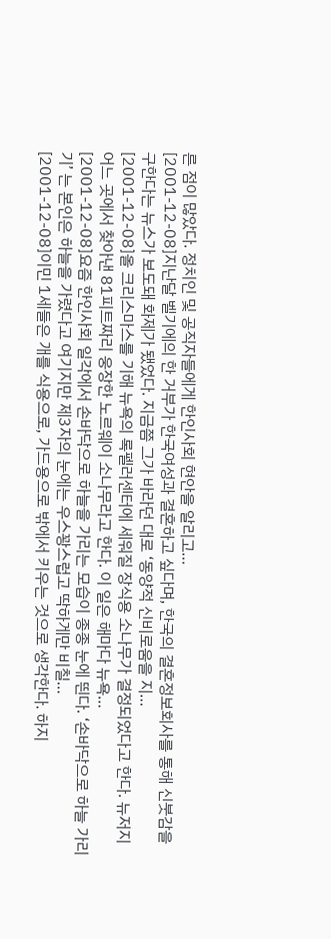른 점이 많았다. 정치인 및 공직자들에게 한인사회 현안을 알리고…
[2001-12-08]지난달 벨기에의 한 거부가 한국여성과 결혼하고 싶다며, 한국의 결혼정보회사를 통해 신붓감을 구한다는 뉴스가 보도돼 화제가 됐었다. 지금쯤 그가 바라던 대로 ‘동양적 신비로움을 지…
[2001-12-08]올 크리스마스를 기해 뉴욕의 록펠러센터에 세워질 장식용 소나무가 결정되었다고 한다. 뉴저지 어느 곳에서 찾아낸 81피트짜리 웅장한 노르웨이 소나무라고 한다. 이 일은 해마다 뉴욕…
[2001-12-08]요즘 한인사회 일각에서 손바닥으로 하늘을 가리는 모습이 종종 눈에 띈다. ‘손바닥으로 하늘 가리기’ 는 본인은 하늘을 가렸다고 여기지만 제3자의 눈에는 우스꽝스럽고 딱하게만 비칠…
[2001-12-08]이민 1세들은 개를 식용으로, 가드용으로 밖에서 키우는 것으로 생각한다. 하지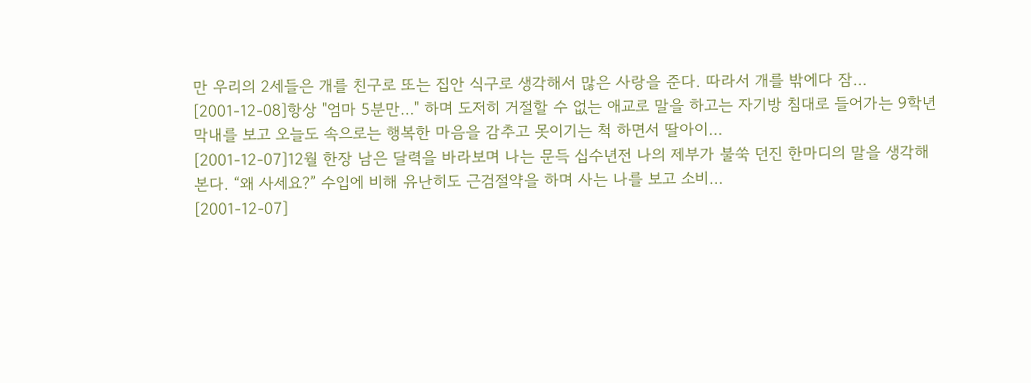만 우리의 2세들은 개를 친구로 또는 집안 식구로 생각해서 많은 사랑을 준다. 따라서 개를 밖에다 잠…
[2001-12-08]항상 "엄마 5분만…" 하며 도저히 거절할 수 없는 애교로 말을 하고는 자기방 침대로 들어가는 9학년 막내를 보고 오늘도 속으로는 행복한 마음을 감추고 못이기는 척 하면서 딸아이…
[2001-12-07]12월 한장 남은 달력을 바라보며 나는 문득 십수년전 나의 제부가 불쑥 던진 한마디의 말을 생각해본다. “왜 사세요?” 수입에 비해 유난히도 근검절약을 하며 사는 나를 보고 소비…
[2001-12-07]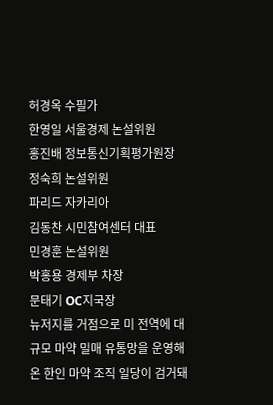허경옥 수필가
한영일 서울경제 논설위원
홍진배 정보통신기획평가원장
정숙희 논설위원
파리드 자카리아
김동찬 시민참여센터 대표
민경훈 논설위원
박홍용 경제부 차장
문태기 OC지국장
뉴저지를 거점으로 미 전역에 대규모 마약 밀매 유통망을 운영해 온 한인 마약 조직 일당이 검거돼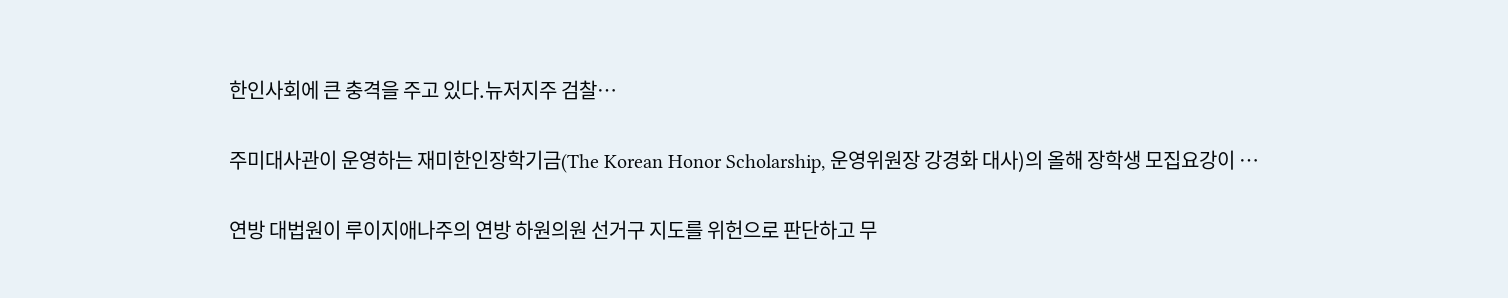한인사회에 큰 충격을 주고 있다.뉴저지주 검찰…

주미대사관이 운영하는 재미한인장학기금(The Korean Honor Scholarship, 운영위원장 강경화 대사)의 올해 장학생 모집요강이 …

연방 대법원이 루이지애나주의 연방 하원의원 선거구 지도를 위헌으로 판단하고 무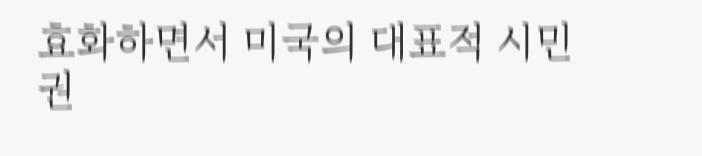효화하면서 미국의 대표적 시민권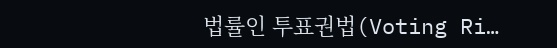법률인 투표권법(Voting Ri…